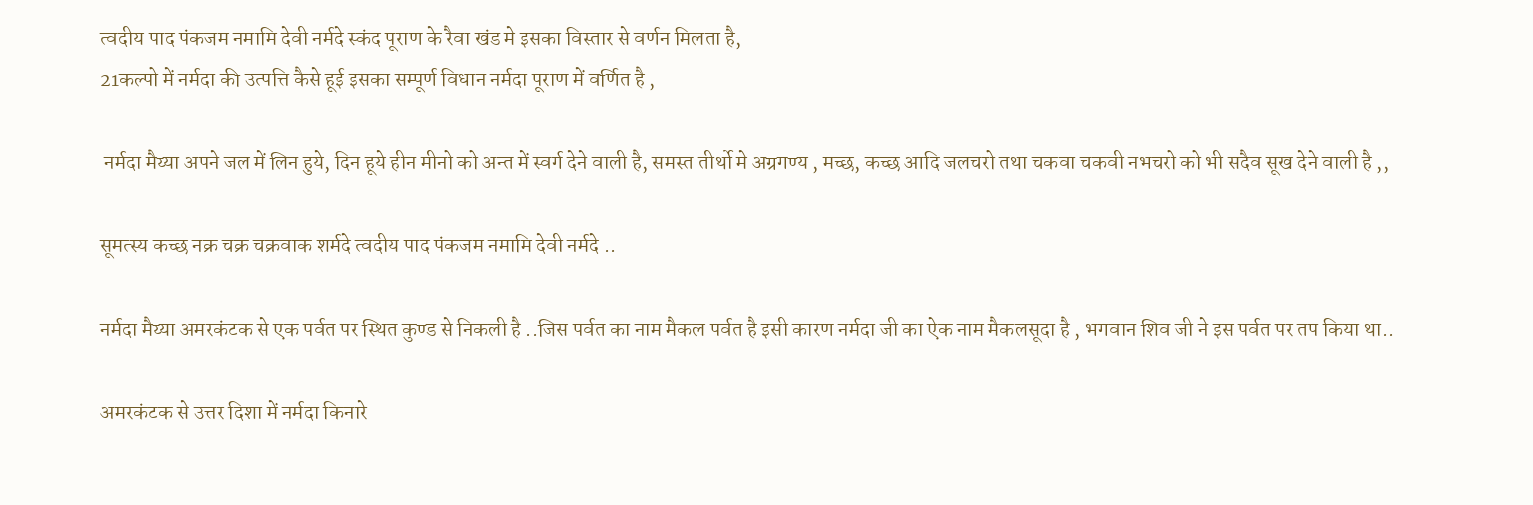त्वदीय पाद पंकजम नमामि देवी नर्मदे स्कंद पूराण के रैवा खंड मे इसका विस्तार से वर्णन मिलता है,
21कल्पो में नर्मदा की उत्पत्ति कैसे हूई इसका सम्पूर्ण विधान नर्मदा पूराण में वर्णित है ,

 नर्मदा मैय्या अपने जल में लिन हुये, दिन हूये हीन मीनो को अन्त में स्वर्ग देने वाली है, समस्त तीर्थो मे अग्रगण्य , मच्छ, कच्छ आदि जलचरो तथा चकवा चकवी नभचरो को भी सदैव सूख देने वाली है ,,

सूमत्स्य कच्छ नक्र चक्र चक्रवाक शर्मदे त्वदीय पाद पंकजम नमामि देवी नर्मदे ..

नर्मदा मैय्या अमरकंटक से एक पर्वत पर स्थित कुण्ड से निकली है ..जिस पर्वत का नाम मैकल पर्वत है इसी कारण नर्मदा जी का ऐक नाम मैकलसूदा है , भगवान शिव जी ने इस पर्वत पर तप किया था..

अमरकंटक से उत्तर दिशा में नर्मदा किनारे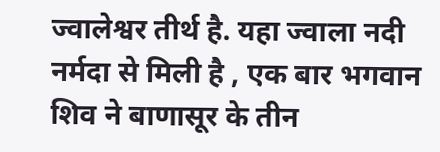ज्वालेश्वर तीर्थ है. यहा ज्वाला नदी नर्मदा से मिली है , एक बार भगवान शिव ने बाणासूर के तीन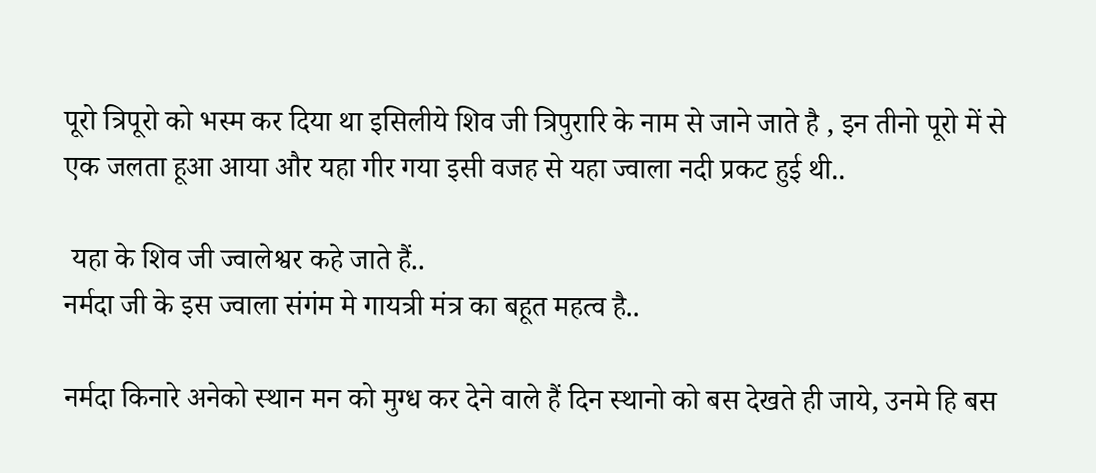पूरो त्रिपूरो को भस्म कर दिया था इसिलीये शिव जी त्रिपुरारि के नाम से जाने जाते है , इन तीनो पूरो में से एक जलता हूआ आया और यहा गीर गया इसी वजह से यहा ज्वाला नदी प्रकट हुई थी..

 यहा के शिव जी ज्वालेश्वर कहे जाते हैं..
नर्मदा जी के इस ज्वाला संगंम मे गायत्री मंत्र का बहूत महत्व है..

नर्मदा किनारे अनेको स्थान मन को मुग्ध कर देने वाले हैं दिन स्थानो को बस देखते ही जाये, उनमे हि बस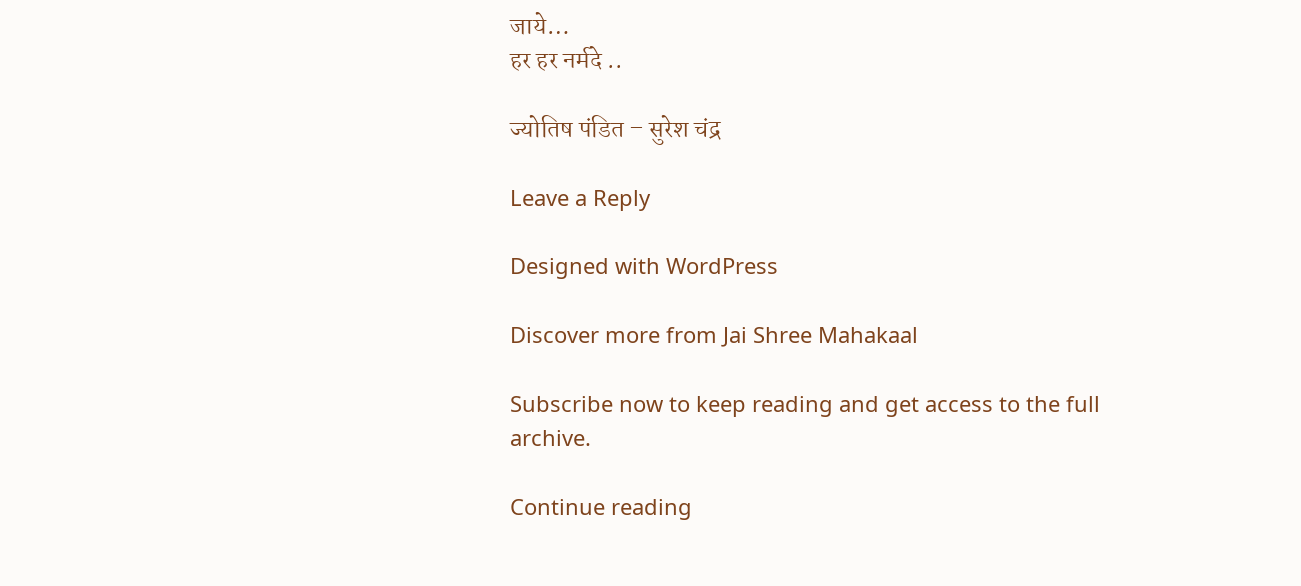जाये…
हर हर नर्मदे ..

ज्योतिष पंडित – सुरेश चंद्र

Leave a Reply

Designed with WordPress

Discover more from Jai Shree Mahakaal

Subscribe now to keep reading and get access to the full archive.

Continue reading